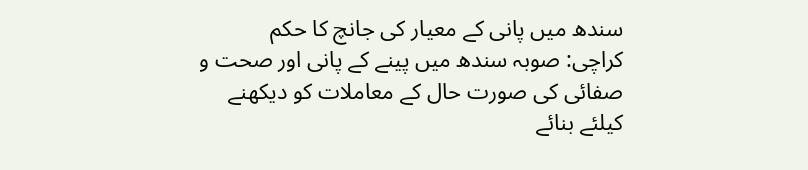سندھ میں پانی کے معیار کی جانچ کا حکم
کراچی: صوبہ سندھ میں پینے کے پانی اور صحت و صفائی کی صورت حال کے معاملات کو دیکھنے کیلئے بنائے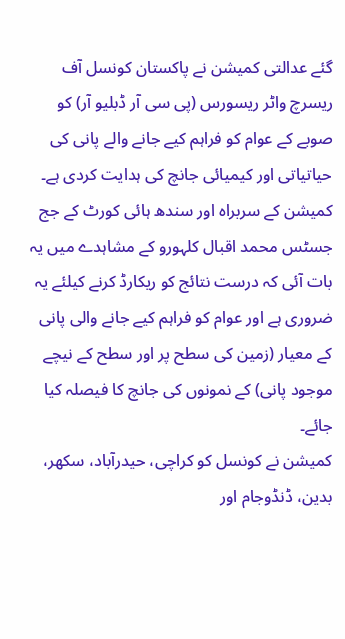گئے عدالتی کمیشن نے پاکستان کونسل آف ریسرچ واٹر ریسورس (پی سی آر ڈبلیو آر) کو صوبے کے عوام کو فراہم کیے جانے والے پانی کی حیاتیاتی اور کیمیائی جانچ کی ہدایت کردی ہے۔
کمیشن کے سربراہ اور سندھ ہائی کورٹ کے جج جسٹس محمد اقبال کلہورو کے مشاہدے میں یہ بات آئی کہ درست نتائج کو ریکارڈ کرنے کیلئے یہ ضروری ہے اور عوام کو فراہم کیے جانے والی پانی کے معیار (زمین کی سطح پر اور سطح کے نیچے موجود پانی) کے نمونوں کی جانچ کا فیصلہ کیا جائے۔
کمیشن نے کونسل کو کراچی، حیدرآباد، سکھر، بدین، ڈنڈوجام اور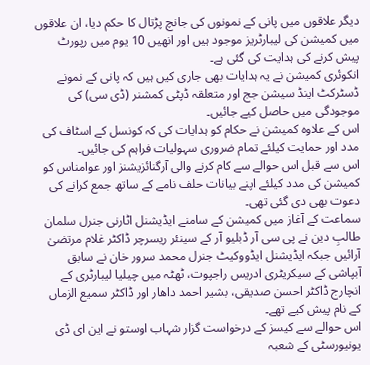دیگر علاقوں میں پانی کے نمونوں کی جانچ پڑتال کا حکم دیا، ان علاقوں میں کمیشن کی لیبارٹریز موجود ہیں اور انھیں 10 یوم میں رپورٹ پیش کرنے کی ہدایت کی گئی ہے۔
انکوئری کمیشن نے یہ ہدایات بھی جاری کیں ہیں کہ پانی کے نمونے ڈسٹرکٹ اینڈ سیشن جج اور متعلقہ ڈپٹی کمشنر (ڈی سی) کی موجودگی میں حاصل کیے جائیں۔
اس کے علاوہ کمیشن نے حکام کو ہدایات کی کہ کونسل کے اسٹاف کی مدد اور حمایت کیلئے تمام ضروری سہولیات فراہم کی جائیں۔
اس سے قبل اس حوالے سے کام کرنے والی آرگنائزیشنز اور عوامناس کو کمیشن کی مدد کیلئے اپنے بیانات حلف نامے کے ساتھ جمع کرانے کی دعوت بھی دی گئی تھی۔
سماعت کے آغاز میں کمیشن کے سامنے ایڈیشنل اٹارنی جنرل سلمان طالبِ دین نے پی سی آر ڈبلیو آر کے سینئر ریسرچر ڈاکٹر غلام مرتضیٰ آرائیں جبکہ ایڈیشنل ایڈووکیٹ جنرل محمد سرور خان نے سابق آبپاشی کے سیکریٹری ادریس راجپوت، ٹھٹہ میں چیلیا لیبارٹری کے انچارج ڈاکٹر احسن صدیقی، بشیر احمد داھار اور ڈاکٹر سمیع الزماں کے نام پیش کیے تھے۔
اس حوالے سے کیسز کے درخواست گزار شہاب اوستو نے این ای ڈی یونیورسٹی کے شعبہ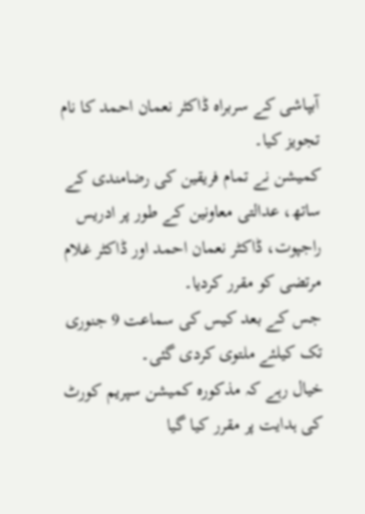آبپاشی کے سربراہ ڈاکٹر نعمان احمد کا نام تجویز کیا۔
کمیشن نے تمام فریقین کی رضامندی کے ساتھ، عدالتی معاونین کے طور پر ادریس راجپوت، ڈاکٹر نعمان احمد اور ڈاکٹر غلام مرتضی کو مقرر کردیا۔
جس کے بعد کیس کی سماعت 9 جنوری تک کیلئے ملتوی کردی گئی۔
خیال رہے کہ مذکورہ کمیشن سپریم کورٹ کی ہدایت پر مقرر کیا گیا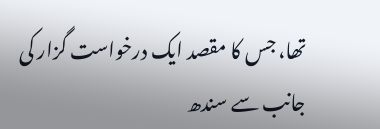تھا، جس کا مقصد ایک درخواست گزار کی جانب سے سندھ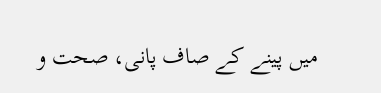میں پینے کے صاف پانی، صحت و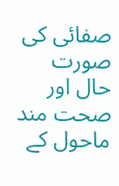صفائی کی صورت حال اور صحت مند ماحول کے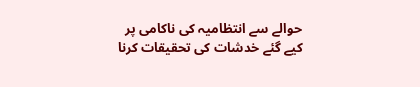حوالے سے انتظامیہ کی ناکامی پر کیے گئے خدشات کی تحقیقات کرنا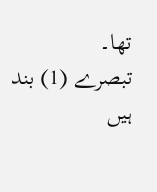تھا۔
تبصرے (1) بند ہیں